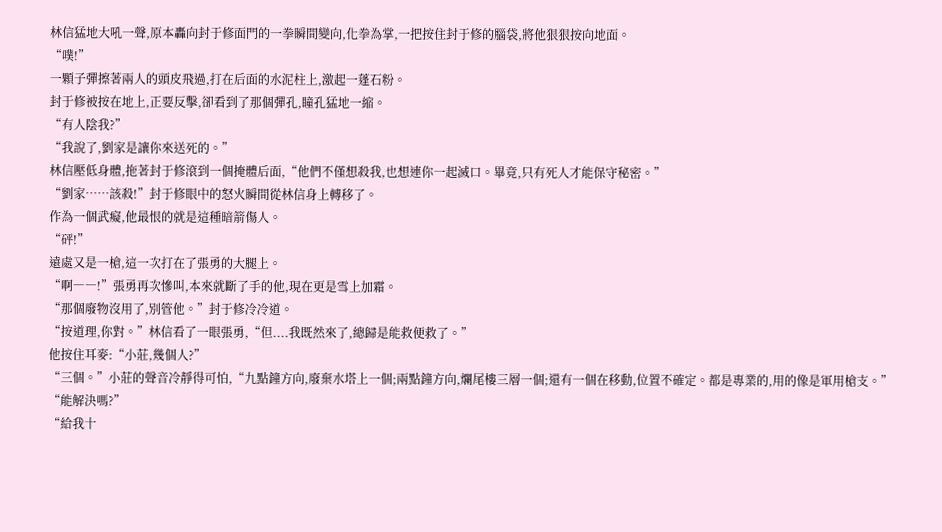林信猛地大吼一聲,原本轟向封于修面門的一拳瞬間變向,化拳為掌,一把按住封于修的腦袋,將他狠狠按向地面。
“噗!”
一顆子彈擦著兩人的頭皮飛過,打在后面的水泥柱上,激起一蓬石粉。
封于修被按在地上,正要反擊,卻看到了那個彈孔,瞳孔猛地一縮。
“有人陰我?”
“我說了,劉家是讓你來送死的。”
林信壓低身體,拖著封于修滾到一個掩體后面,“他們不僅想殺我,也想連你一起滅口。畢竟,只有死人才能保守秘密。”
“劉家……該殺!”封于修眼中的怒火瞬間從林信身上轉移了。
作為一個武癡,他最恨的就是這種暗箭傷人。
“砰!”
遠處又是一槍,這一次打在了張勇的大腿上。
“啊――!”張勇再次慘叫,本來就斷了手的他,現在更是雪上加霜。
“那個廢物沒用了,別管他。”封于修冷冷道。
“按道理,你對。”林信看了一眼張勇,“但....我既然來了,總歸是能救便救了。”
他按住耳麥:“小莊,幾個人?”
“三個。”小莊的聲音冷靜得可怕,“九點鐘方向,廢棄水塔上一個;兩點鐘方向,爛尾樓三層一個;還有一個在移動,位置不確定。都是專業的,用的像是軍用槍支。”
“能解決嗎?”
“給我十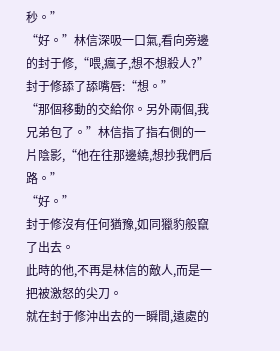秒。”
“好。”林信深吸一口氣,看向旁邊的封于修,“喂,瘋子,想不想殺人?”
封于修舔了舔嘴唇:“想。”
“那個移動的交給你。另外兩個,我兄弟包了。”林信指了指右側的一片陰影,“他在往那邊繞,想抄我們后路。”
“好。”
封于修沒有任何猶豫,如同獵豹般竄了出去。
此時的他,不再是林信的敵人,而是一把被激怒的尖刀。
就在封于修沖出去的一瞬間,遠處的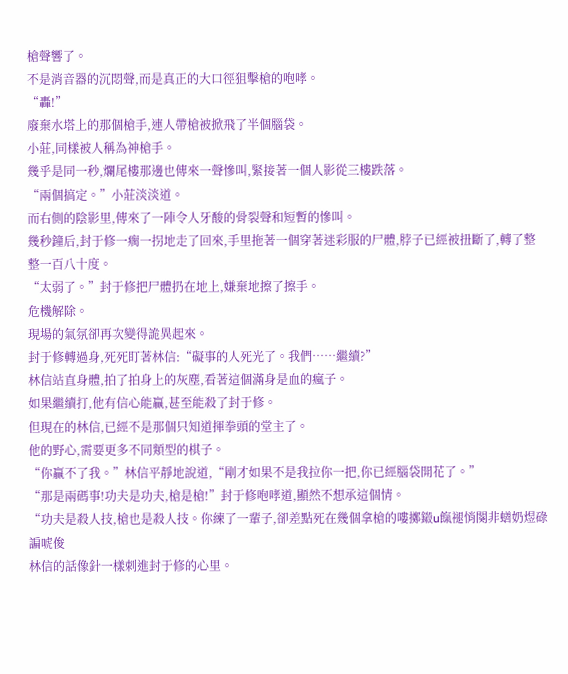槍聲響了。
不是消音器的沉悶聲,而是真正的大口徑狙擊槍的咆哮。
“轟!”
廢棄水塔上的那個槍手,連人帶槍被掀飛了半個腦袋。
小莊,同樣被人稱為神槍手。
幾乎是同一秒,爛尾樓那邊也傳來一聲慘叫,緊接著一個人影從三樓跌落。
“兩個搞定。”小莊淡淡道。
而右側的陰影里,傳來了一陣令人牙酸的骨裂聲和短暫的慘叫。
幾秒鐘后,封于修一瘸一拐地走了回來,手里拖著一個穿著迷彩服的尸體,脖子已經被扭斷了,轉了整整一百八十度。
“太弱了。”封于修把尸體扔在地上,嫌棄地擦了擦手。
危機解除。
現場的氣氛卻再次變得詭異起來。
封于修轉過身,死死盯著林信:“礙事的人死光了。我們……繼續?”
林信站直身體,拍了拍身上的灰塵,看著這個滿身是血的瘋子。
如果繼續打,他有信心能贏,甚至能殺了封于修。
但現在的林信,已經不是那個只知道揮拳頭的堂主了。
他的野心,需要更多不同類型的棋子。
“你贏不了我。”林信平靜地說道,“剛才如果不是我拉你一把,你已經腦袋開花了。”
“那是兩碼事!功夫是功夫,槍是槍!”封于修咆哮道,顯然不想承這個情。
“功夫是殺人技,槍也是殺人技。你練了一輩子,卻差點死在幾個拿槍的嘍擲鎩u餼褪悄闋非蟮奶煜碌諞唬俊
林信的話像針一樣刺進封于修的心里。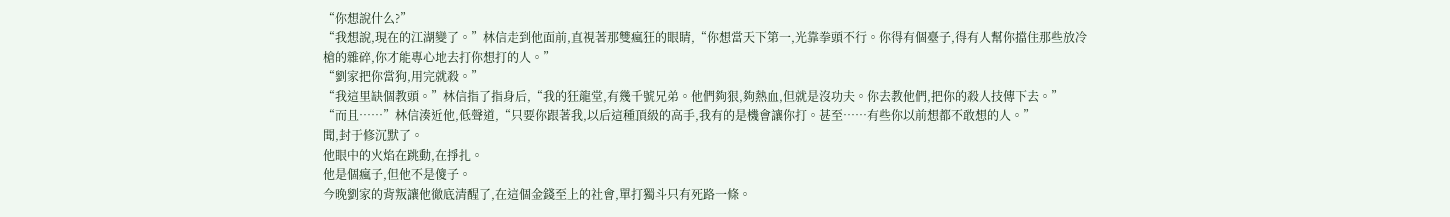“你想說什么?”
“我想說,現在的江湖變了。”林信走到他面前,直視著那雙瘋狂的眼睛,“你想當天下第一,光靠拳頭不行。你得有個臺子,得有人幫你擋住那些放冷槍的雜碎,你才能專心地去打你想打的人。”
“劉家把你當狗,用完就殺。”
“我這里缺個教頭。”林信指了指身后,“我的狂龍堂,有幾千號兄弟。他們夠狠,夠熱血,但就是沒功夫。你去教他們,把你的殺人技傳下去。”
“而且……”林信湊近他,低聲道,“只要你跟著我,以后這種頂級的高手,我有的是機會讓你打。甚至……有些你以前想都不敢想的人。”
聞,封于修沉默了。
他眼中的火焰在跳動,在掙扎。
他是個瘋子,但他不是傻子。
今晚劉家的背叛讓他徹底清醒了,在這個金錢至上的社會,單打獨斗只有死路一條。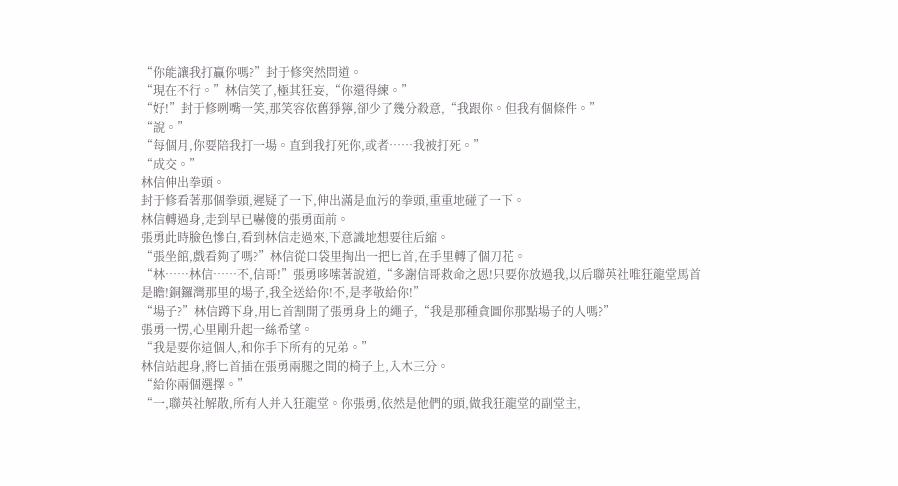“你能讓我打贏你嗎?”封于修突然問道。
“現在不行。”林信笑了,極其狂妄,“你還得練。”
“好!”封于修咧嘴一笑,那笑容依舊猙獰,卻少了幾分殺意,“我跟你。但我有個條件。”
“說。”
“每個月,你要陪我打一場。直到我打死你,或者……我被打死。”
“成交。”
林信伸出拳頭。
封于修看著那個拳頭,遲疑了一下,伸出滿是血污的拳頭,重重地碰了一下。
林信轉過身,走到早已嚇傻的張勇面前。
張勇此時臉色慘白,看到林信走過來,下意識地想要往后縮。
“張坐館,戲看夠了嗎?”林信從口袋里掏出一把匕首,在手里轉了個刀花。
“林……林信……不,信哥!”張勇哆嗦著說道,“多謝信哥救命之恩!只要你放過我,以后聯英社唯狂龍堂馬首是瞻!銅鑼灣那里的場子,我全送給你!不,是孝敬給你!”
“場子?”林信蹲下身,用匕首割開了張勇身上的繩子,“我是那種貪圖你那點場子的人嗎?”
張勇一愣,心里剛升起一絲希望。
“我是要你這個人,和你手下所有的兄弟。”
林信站起身,將匕首插在張勇兩腿之間的椅子上,入木三分。
“給你兩個選擇。”
“一,聯英社解散,所有人并入狂龍堂。你張勇,依然是他們的頭,做我狂龍堂的副堂主,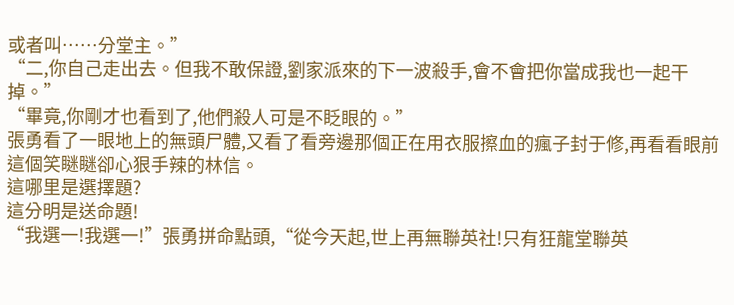或者叫……分堂主。”
“二,你自己走出去。但我不敢保證,劉家派來的下一波殺手,會不會把你當成我也一起干掉。”
“畢竟,你剛才也看到了,他們殺人可是不眨眼的。”
張勇看了一眼地上的無頭尸體,又看了看旁邊那個正在用衣服擦血的瘋子封于修,再看看眼前這個笑瞇瞇卻心狠手辣的林信。
這哪里是選擇題?
這分明是送命題!
“我選一!我選一!”張勇拼命點頭,“從今天起,世上再無聯英社!只有狂龍堂聯英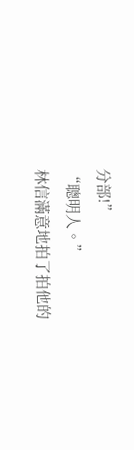分部!”
“聰明人。”
林信滿意地拍了拍他的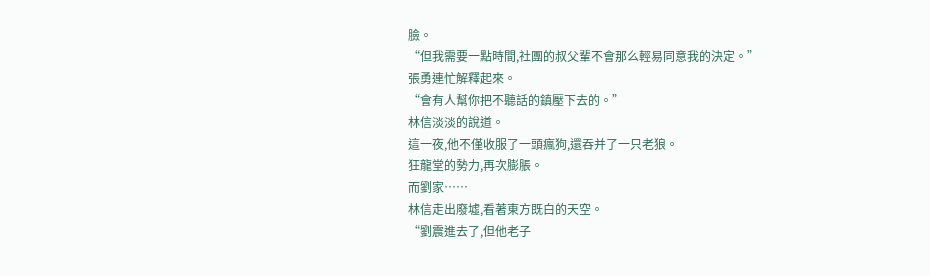臉。
“但我需要一點時間,社團的叔父輩不會那么輕易同意我的決定。”
張勇連忙解釋起來。
“會有人幫你把不聽話的鎮壓下去的。”
林信淡淡的說道。
這一夜,他不僅收服了一頭瘋狗,還吞并了一只老狼。
狂龍堂的勢力,再次膨脹。
而劉家……
林信走出廢墟,看著東方既白的天空。
“劉震進去了,但他老子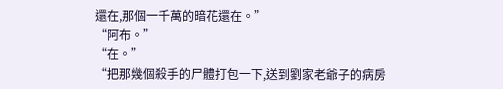還在,那個一千萬的暗花還在。”
“阿布。”
“在。”
“把那幾個殺手的尸體打包一下,送到劉家老爺子的病房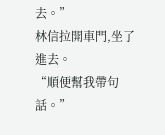去。”
林信拉開車門,坐了進去。
“順便幫我帶句話。”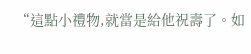“這點小禮物,就當是給他祝壽了。如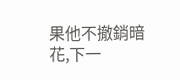果他不撤銷暗花,下一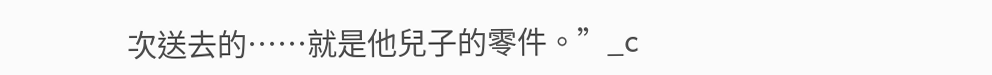次送去的……就是他兒子的零件。”_c